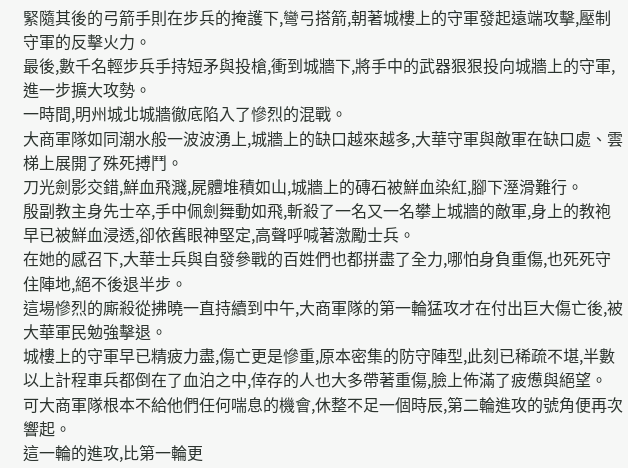緊隨其後的弓箭手則在步兵的掩護下,彎弓搭箭,朝著城樓上的守軍發起遠端攻擊,壓制守軍的反擊火力。
最後,數千名輕步兵手持短矛與投槍,衝到城牆下,將手中的武器狠狠投向城牆上的守軍,進一步擴大攻勢。
一時間,明州城北城牆徹底陷入了慘烈的混戰。
大商軍隊如同潮水般一波波湧上,城牆上的缺口越來越多,大華守軍與敵軍在缺口處、雲梯上展開了殊死搏鬥。
刀光劍影交錯,鮮血飛濺,屍體堆積如山,城牆上的磚石被鮮血染紅,腳下溼滑難行。
殷副教主身先士卒,手中佩劍舞動如飛,斬殺了一名又一名攀上城牆的敵軍,身上的教袍早已被鮮血浸透,卻依舊眼神堅定,高聲呼喊著激勵士兵。
在她的感召下,大華士兵與自發參戰的百姓們也都拼盡了全力,哪怕身負重傷,也死死守住陣地,絕不後退半步。
這場慘烈的廝殺從拂曉一直持續到中午,大商軍隊的第一輪猛攻才在付出巨大傷亡後,被大華軍民勉強擊退。
城樓上的守軍早已精疲力盡,傷亡更是慘重,原本密集的防守陣型,此刻已稀疏不堪,半數以上計程車兵都倒在了血泊之中,倖存的人也大多帶著重傷,臉上佈滿了疲憊與絕望。
可大商軍隊根本不給他們任何喘息的機會,休整不足一個時辰,第二輪進攻的號角便再次響起。
這一輪的進攻,比第一輪更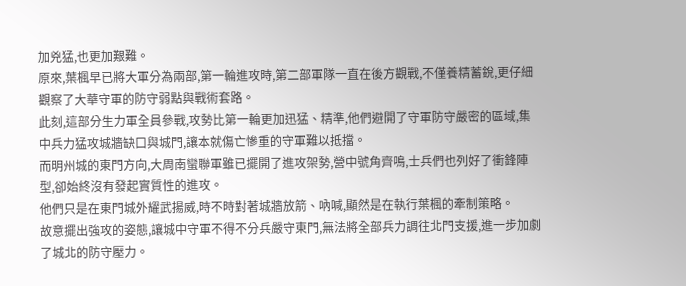加兇猛,也更加艱難。
原來,葉楓早已將大軍分為兩部,第一輪進攻時,第二部軍隊一直在後方觀戰,不僅養精蓄銳,更仔細觀察了大華守軍的防守弱點與戰術套路。
此刻,這部分生力軍全員參戰,攻勢比第一輪更加迅猛、精準,他們避開了守軍防守嚴密的區域,集中兵力猛攻城牆缺口與城門,讓本就傷亡慘重的守軍難以抵擋。
而明州城的東門方向,大周南蠻聯軍雖已擺開了進攻架勢,營中號角齊鳴,士兵們也列好了衝鋒陣型,卻始終沒有發起實質性的進攻。
他們只是在東門城外耀武揚威,時不時對著城牆放箭、吶喊,顯然是在執行葉楓的牽制策略。
故意擺出強攻的姿態,讓城中守軍不得不分兵嚴守東門,無法將全部兵力調往北門支援,進一步加劇了城北的防守壓力。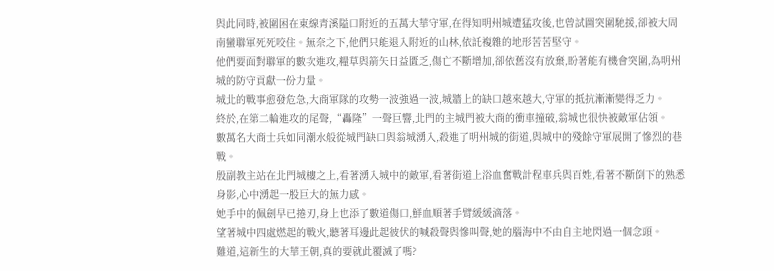與此同時,被圍困在東線青溪隘口附近的五萬大華守軍,在得知明州城遭猛攻後,也曾試圖突圍馳援,卻被大周南蠻聯軍死死咬住。無奈之下,他們只能退入附近的山林,依託複雜的地形苦苦堅守。
他們要面對聯軍的數次進攻,糧草與箭矢日益匱乏,傷亡不斷增加,卻依舊沒有放棄,盼著能有機會突圍,為明州城的防守貢獻一份力量。
城北的戰事愈發危急,大商軍隊的攻勢一波強過一波,城牆上的缺口越來越大,守軍的抵抗漸漸變得乏力。
終於,在第二輪進攻的尾聲,“轟隆”一聲巨響,北門的主城門被大商的衝車撞破,翁城也很快被敵軍佔領。
數萬名大商士兵如同潮水般從城門缺口與翁城湧入,殺進了明州城的街道,與城中的殘餘守軍展開了慘烈的巷戰。
殷副教主站在北門城樓之上,看著湧入城中的敵軍,看著街道上浴血奮戰計程車兵與百姓,看著不斷倒下的熟悉身影,心中湧起一股巨大的無力感。
她手中的佩劍早已捲刃,身上也添了數道傷口,鮮血順著手臂緩緩滴落。
望著城中四處燃起的戰火,聽著耳邊此起彼伏的喊殺聲與慘叫聲,她的腦海中不由自主地閃過一個念頭。
難道,這新生的大華王朝,真的要就此覆滅了嗎?